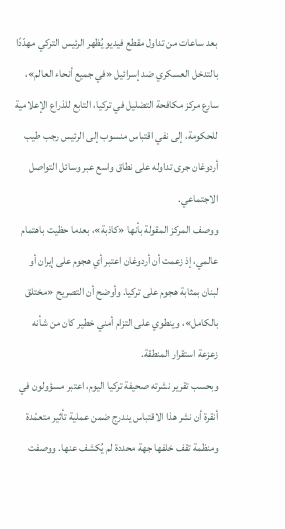بعد ساعات من تداول مقطع فيديو يُظهر الرئيس التركي مهدّدًا بالتدخل العسكري ضد إسرائيل «في جميع أنحاء العالم»، سارع مركز مكافحة التضليل في تركيا، التابع للذراع الإعلامية للحكومة، إلى نفي اقتباس منسوب إلى الرئيس رجب طيب أردوغان جرى تداوله على نطاق واسع عبر وسائل التواصل الاجتماعي.
ووصف المركز المقولة بأنها «كاذبة»، بعدما حظيت باهتمام عالمي، إذ زعمت أن أردوغان اعتبر أي هجوم على إيران أو لبنان بمثابة هجوم على تركيا. وأوضح أن التصريح «مختلق بالكامل»، وينطوي على التزام أمني خطير كان من شأنه زعزعة استقرار المنطقة.
وبحسب تقرير نشرته صحيفة تركيا اليوم، اعتبر مسؤولون في أنقرة أن نشر هذا الاقتباس يندرج ضمن عملية تأثير متعمّدة ومنظمة تقف خلفها جهة محددة لم يُكشف عنها. ووصفت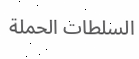السلطات الحملة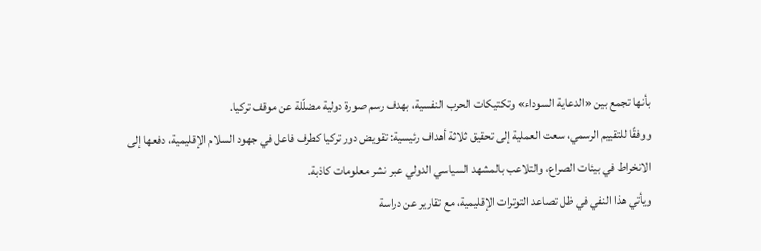بأنها تجمع بين «الدعاية السوداء» وتكتيكات الحرب النفسية، بهدف رسم صورة دولية مضلّلة عن موقف تركيا.
ووفقًا للتقييم الرسمي، سعت العملية إلى تحقيق ثلاثة أهداف رئيسية: تقويض دور تركيا كطرف فاعل في جهود السلام الإقليمية، دفعها إلى الانخراط في بيئات الصراع، والتلاعب بالمشهد السياسي الدولي عبر نشر معلومات كاذبة.
ويأتي هذا النفي في ظل تصاعد التوترات الإقليمية، مع تقارير عن دراسة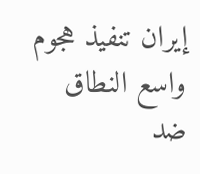إيران تنفيذ هجوم واسع النطاق ضد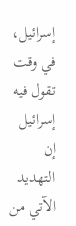إسرائيل، في وقت تقول فيه إسرائيل إن التهديد الآتي من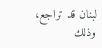لبنان قد تراجع، وذلك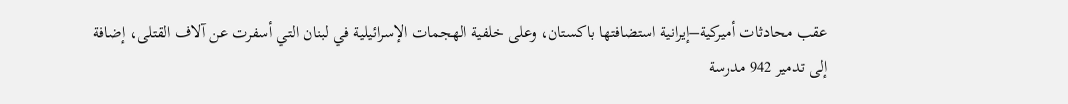عقب محادثات أميركية–إيرانية استضافتها باكستان، وعلى خلفية الهجمات الإسرائيلية في لبنان التي أسفرت عن آلاف القتلى، إضافة إلى تدمير 942 مدرسة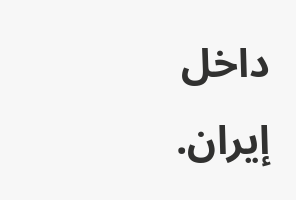داخل إيران.